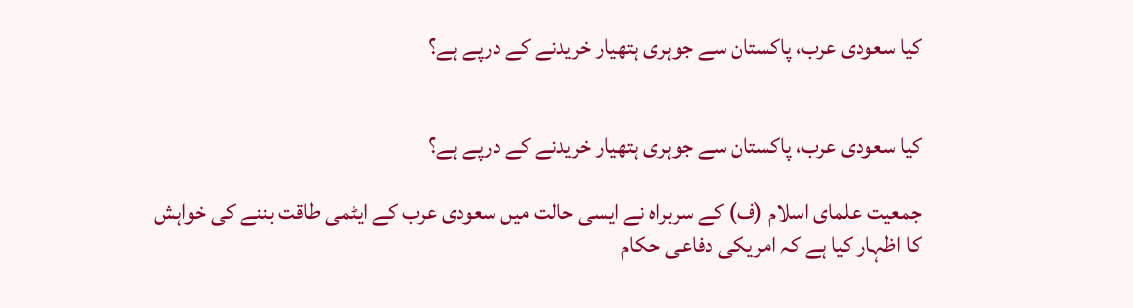کیا سعودی عرب، پاکستان سے جوہری ہتھیار خریدنے کے درپے ہے؟


کیا سعودی عرب، پاکستان سے جوہری ہتھیار خریدنے کے درپے ہے؟

جمعیت علمای اسلام (ف) کے سربراہ نے ایسی حالت میں سعودی عرب کے ایٹمی طاقت بننے کی خواہش کا اظہار کیا ہے کہ امریکی دفاعی حکام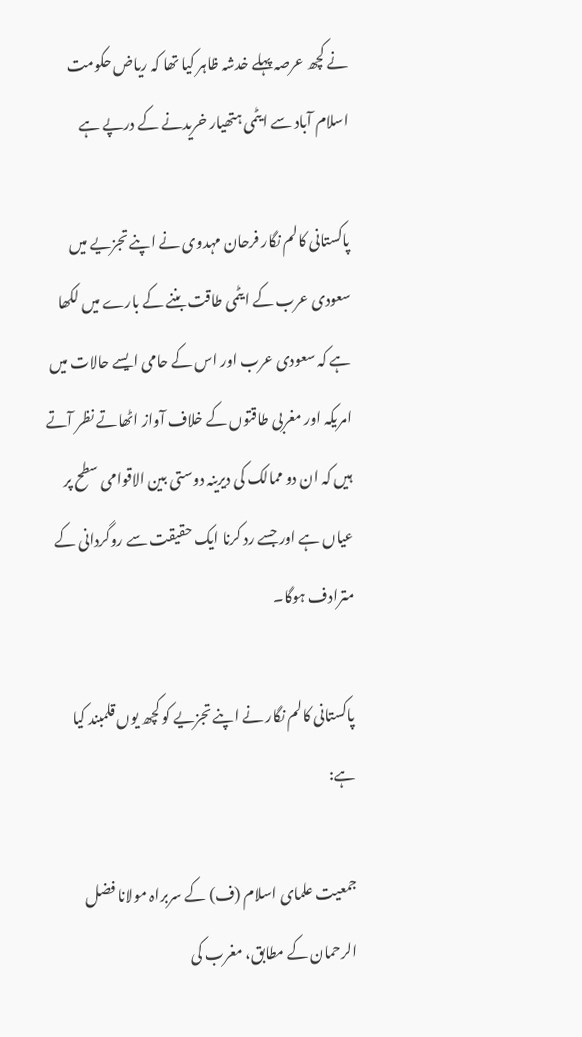نے کچھ عرصہ پہلے خدشہ ظاہر کیا تھا کہ ریاض حکومت اسلام آباد سے ایٹمی ہتھیار خریدنے کے درپے ہے

پاکستانی کالم نگار فرحان مہدوی نے اپنے تجزیے میں سعودی عرب کے ایٹمی طاقت بننے کے بارے میں لکھا ہے کہ سعودی عرب اور اس کے حامی ایسے حالات میں امریکہ اور مغربی طاقتوں کے خلاف آواز اٹھاتے نظر آتے ہیں کہ ان دو ممالک کی دیرینہ دوستی بین الاقوامی سطح پر عیاں ہے اور جسے رد کرنا ایک حقیقت سے روگردانی کے مترادف ہوگا۔

پاکستانی کالم نگار نے اپنے تجزیے کو کچھ یوں قلمبند کیا ہے:

جمعیت علمای اسلام (ف) کے سربراہ مولانا فضل الرحمان کے مطابق، مغرب کی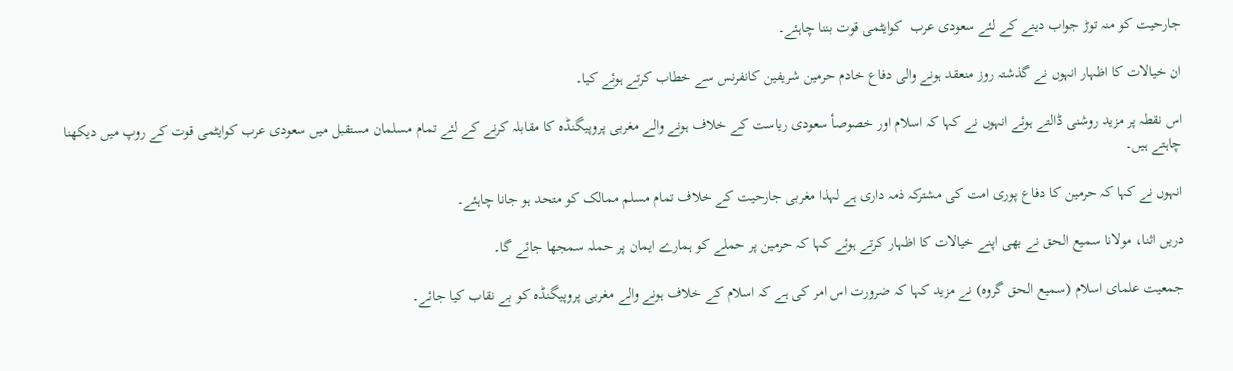جارحیت کو منہ توڑ جواب دینے کے لئے سعودی عرب  کوایٹمی قوت بننا چاہئے۔

ان خیالات کا اظہار انہوں نے گذشتہ روز منعقد ہونے والی دفاع خادم حرمین شریفین کانفرنس سے خطاب کرتے ہوئے کیا۔

اس نقطہ پر مزید روشنی ڈالتے ہوئے انہوں نے کہا کہ اسلام اور خصوصأ سعودی ریاست کے خلاف ہونے والے مغربی پروپیگنڈہ کا مقابلہ کرنے کے لئے تمام مسلمان مستقبل میں سعودی عرب کوایٹمی قوت کے روپ میں دیکھنا چاہتے ہیں۔

انہوں نے کہا کہ حرمین کا دفاع پوری امت کی مشترکہ ذمہ داری ہے لہذا مغربی جارحیت کے خلاف تمام مسلم ممالک کو متحد ہو جانا چاہئے۔

دریں اثنا، مولانا سمیع الحق نے بھی اپنے خیالات کا اظہار کرتے ہوئے کہا کہ حرمین پر حملے کو ہمارے ایمان پر حملہ سمجھا جائے گا۔

جمعیت علمای اسلام (سمیع الحق گروہ) نے مزید کہا کہ ضرورت اس امر کی ہے کہ اسلام کے خلاف ہونے والے مغربی پروپیگنڈہ کو بے نقاب کیا جائے۔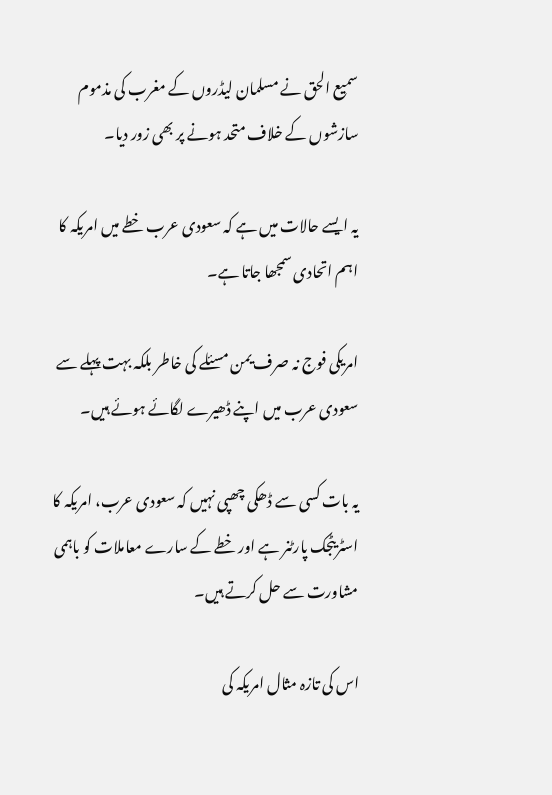سمیع الحق نے مسلمان لیڈروں کے مغرب کی مذموم سازشوں کے خلاف متحد ہونے پر بھی زور دیا۔

یہ ایسے حالات میں ہے کہ سعودی عرب خطے میں امریکہ کا اہم اتحادی سمجھا جاتا ہے۔

امریکی فوج نہ صرف یمن مسئلے کی خاطر بلکہ بہت پہلے سے سعودی عرب میں اپنے ڈھیرے لگائے ہوئے ہیں۔

یہ بات کسی سے ڈھکی چھپی نہیں کہ سعودی عرب، امریکہ کا اسٹریٹجک پارٹنر ہے اور خطے کے سارے معاملات کو باہمی مشاورت سے حل کرتے ہیں۔

اس کی تازہ مثال امریکہ کی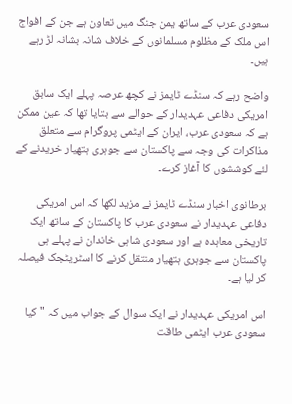سعودی عرب کے ساتھ یمن جنگ میں تعاون ہے جن کے افواج اس ملک کے مظلوم مسلمانوں کے خلاف شانہ بشانہ لڑ رہے ہیں۔

واضح رہے کہ سنڈے ٹایمز نے کچھ عرصہ پہلے ایک سابق امریکی دفاعی عہدیدار کے حوالے سے بتایا تھا کہ عین ممکن ہے کہ سعودی عرب، ایران کے ایٹمی پروگرام سے متعلق مذاکرات کی وجہ سے پاکستان سے جوہری ہتھیار خریدنے کے لئے کوششوں کا آغاز کرے۔

برطانوی اخبار سنڈے ٹایمز نے مزید لکھا کہ اس امریکی دفاعی عہدیدار نے سعودی عرب کا پاکستان کے ساتھ ایک تاریخی معاہدہ ہے اور سعودی شاہی خاندان نے پہلے ہی پاکستان سے جوہری ہتھیار منتقل کرنے کا اسٹریٹجک فیصلہ کر لیا ہے۔

اس امریکی عہدیدار نے ایک سوال کے جواب میں کہ "کیا سعودی عرب ایٹمی طاقت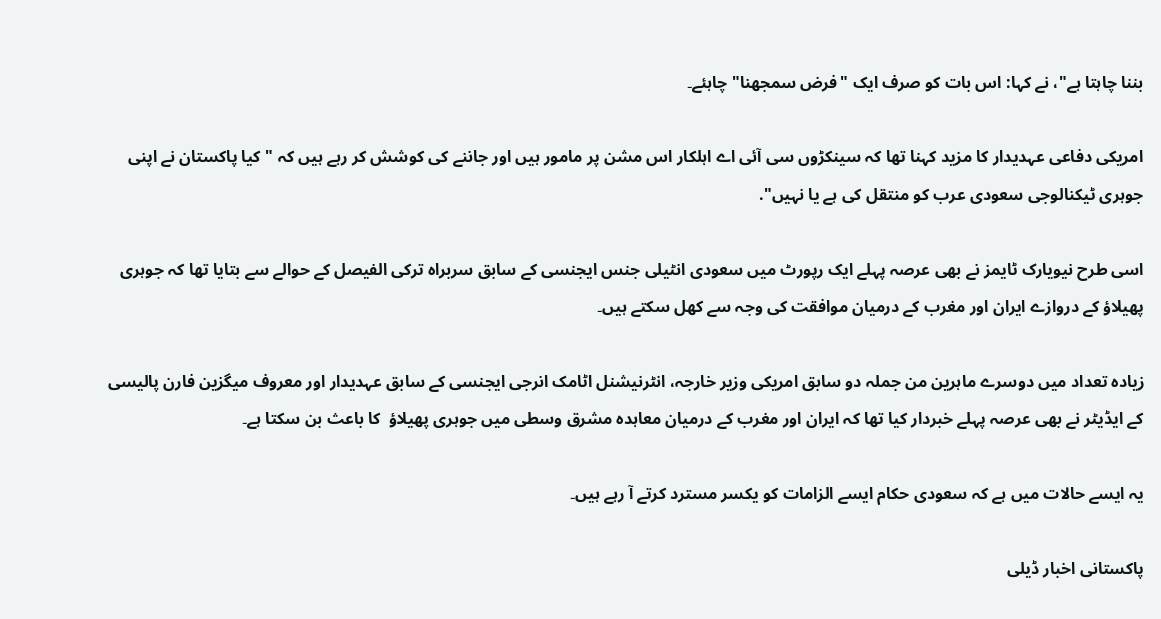بننا چاہتا ہے"، نے کہا: اس بات کو صرف ایک "فرض سمجھنا" چاہئے۔

امریکی دفاعی عہدیدار کا مزید کہنا تھا کہ سینکڑوں سی آئی اے اہلکار اس مشن پر مامور ہیں اور جاننے کی کوشش کر رہے ہیں کہ "کیا پاکستان نے اپنی جوہری ٹیکنالوجی سعودی عرب کو منتقل کی ہے یا نہیں".

اسی طرح نیویارک ٹایمز نے بھی عرصہ پہلے ایک رپورٹ میں سعودی انٹیلی جنس ایجنسی کے سابق سربراہ ترکی الفیصل کے حوالے سے بتایا تھا کہ جوہری پھیلاؤ کے دروازے ایران اور مغرب کے درمیان موافقت کی وجہ سے کھل سکتے ہیں۔

زیادہ تعداد میں دوسرے ماہرین من جملہ دو سابق امریکی وزیر خارجہ، انٹرنیشنل اٹامک انرجی ایجنسی کے سابق عہدیدار اور معروف میگزین فارن پالیسی کے ایڈیٹر نے بھی عرصہ پہلے خبردار کیا تھا کہ ایران اور مغرب کے درمیان معاہدہ مشرق وسطی میں جوہری پھیلاؤ  کا باعث بن سکتا ہے۔

یہ ایسے حالات میں ہے کہ سعودی حکام ایسے الزامات کو یکسر مسترد کرتے آ رہے ہیں۔

پاکستانی اخبار ڈیلی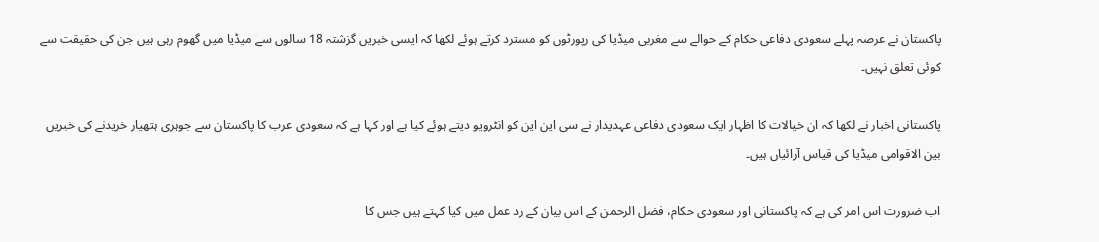پاکستان نے عرصہ پہلے سعودی دفاعی حکام کے حوالے سے مغربی میڈیا کی رپورٹوں کو مسترد کرتے ہوئے لکھا کہ ایسی خبریں گزشتہ 18 سالوں سے میڈیا میں گھوم رہی ہیں جن کی حقیقت سے کوئی تعلق نہیں۔

پاکستانی اخبار نے لکھا کہ ان خیالات کا اظہار ایک سعودی دفاعی عہدیدار نے سی این این کو انٹرویو دیتے ہوئے کیا ہے اور کہا ہے کہ سعودی عرب کا پاکستان سے جوہری ہتھیار خریدنے کی خبریں بین الاقوامی میڈیا کی قیاس آرائیاں ہیں۔

اب ضرورت اس امر کی ہے کہ پاکستانی اور سعودی حکام، فضل الرحمن کے اس بیان کے رد عمل میں کیا کہتے ہیں جس کا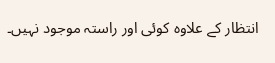انتظار کے علاوہ کوئی اور راستہ موجود نہیں۔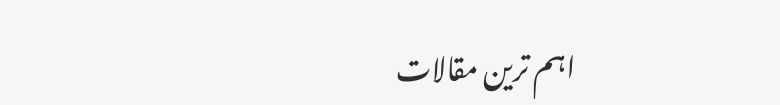اہم ترین مقالات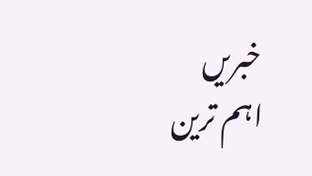خبریں
اہم ترین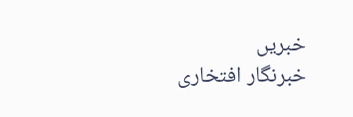خبریں
خبرنگار افتخاری